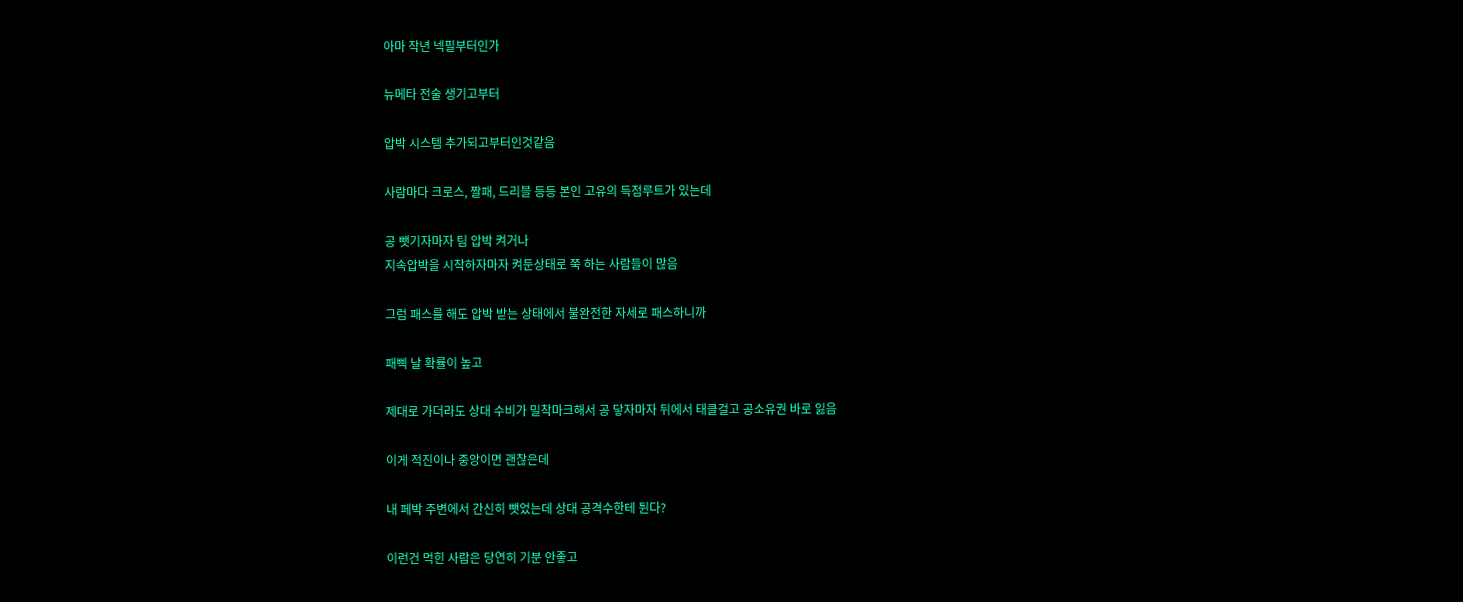아마 작년 넥필부터인가

뉴메타 전술 생기고부터

압박 시스템 추가되고부터인것같음

사람마다 크로스, 짤패, 드리블 등등 본인 고유의 득점루트가 있는데

공 뺏기자마자 팀 압박 켜거나
지속압박을 시작하자마자 켜둔상태로 쭉 하는 사람들이 많음

그럼 패스를 해도 압박 받는 상태에서 불완전한 자세로 패스하니까

패삑 날 확률이 높고

제대로 가더라도 상대 수비가 밀착마크해서 공 닿자마자 뒤에서 태클걸고 공소유권 바로 잃음

이게 적진이나 중앙이면 괜찮은데

내 페박 주변에서 간신히 뺏었는데 상대 공격수한테 튄다?

이런건 먹힌 사람은 당연히 기분 안좋고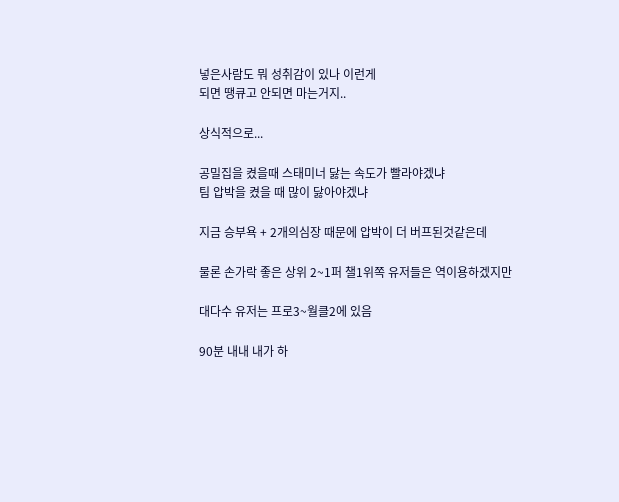넣은사람도 뭐 성취감이 있나 이런게
되면 땡큐고 안되면 마는거지..

상식적으로...

공밀집을 켰을때 스태미너 닳는 속도가 빨라야겠냐
팀 압박을 켰을 때 많이 닳아야겠냐

지금 승부욕 + 2개의심장 때문에 압박이 더 버프된것같은데

물론 손가락 좋은 상위 2~1퍼 챌1위쪽 유저들은 역이용하겠지만

대다수 유저는 프로3~월클2에 있음

90분 내내 내가 하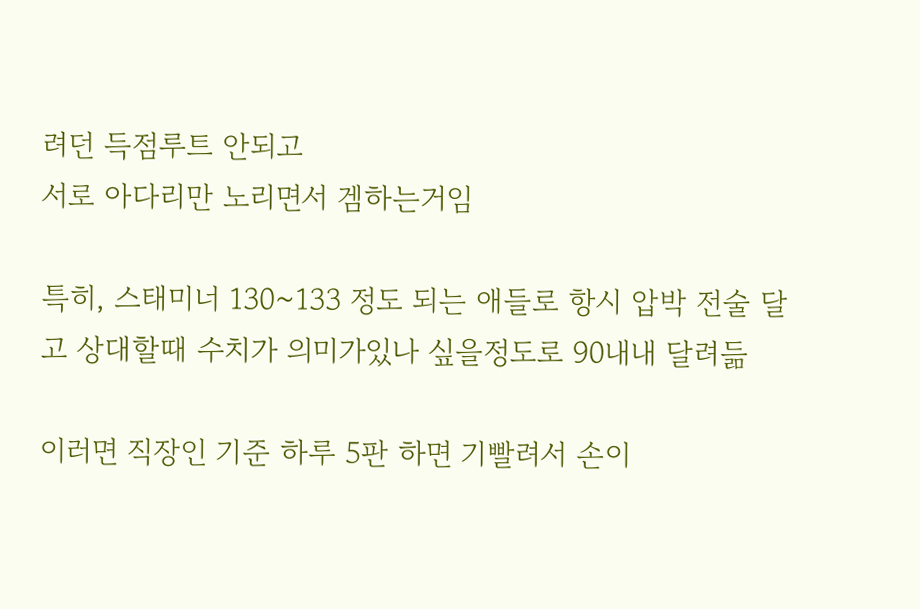려던 득점루트 안되고
서로 아다리만 노리면서 겜하는거임

특히, 스태미너 130~133 정도 되는 애들로 항시 압박 전술 달고 상대할때 수치가 의미가있나 싶을정도로 90내내 달려듦

이러면 직장인 기준 하루 5판 하면 기빨려서 손이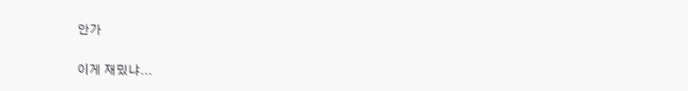안가

이게 재밌냐...